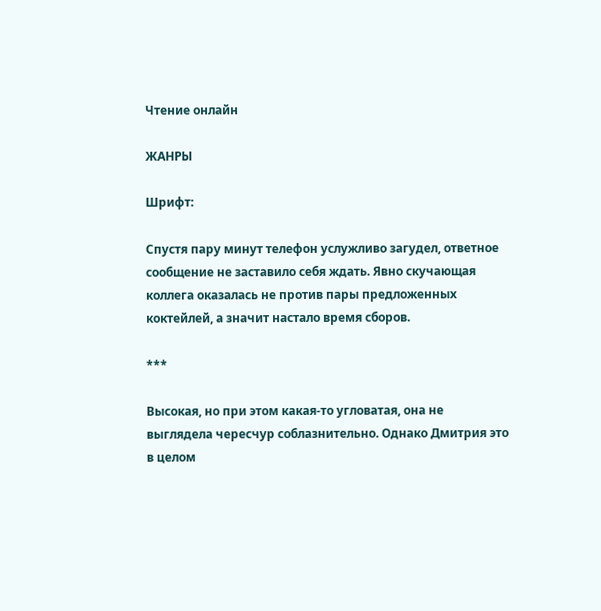Чтение онлайн

ЖАНРЫ

Шрифт:

Спустя пару минут телефон услужливо загудел, ответное сообщение не заставило себя ждать. Явно скучающая коллега оказалась не против пары предложенных коктейлей, а значит настало время сборов.

***

Высокая, но при этом какая-то угловатая, она не выглядела чересчур соблазнительно. Однако Дмитрия это в целом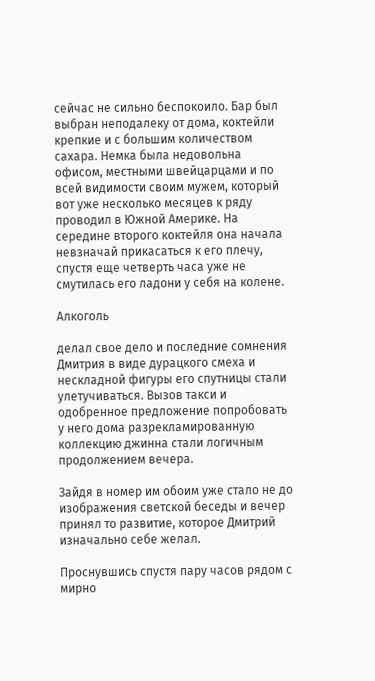сейчас не сильно беспокоило. Бар был выбран неподалеку от дома, коктейли крепкие и с большим количеством сахара. Немка была недовольна офисом, местными швейцарцами и по всей видимости своим мужем, который вот уже несколько месяцев к ряду проводил в Южной Америке. На середине второго коктейля она начала невзначай прикасаться к его плечу, спустя еще четверть часа уже не смутилась его ладони у себя на колене.

Алкоголь

делал свое дело и последние сомнения Дмитрия в виде дурацкого смеха и нескладной фигуры его спутницы стали улетучиваться. Вызов такси и одобренное предложение попробовать у него дома разрекламированную коллекцию джинна стали логичным продолжением вечера.

Зайдя в номер им обоим уже стало не до изображения светской беседы и вечер принял то развитие, которое Дмитрий изначально себе желал.

Проснувшись спустя пару часов рядом с мирно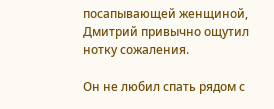посапывающей женщиной, Дмитрий привычно ощутил нотку сожаления.

Он не любил спать рядом с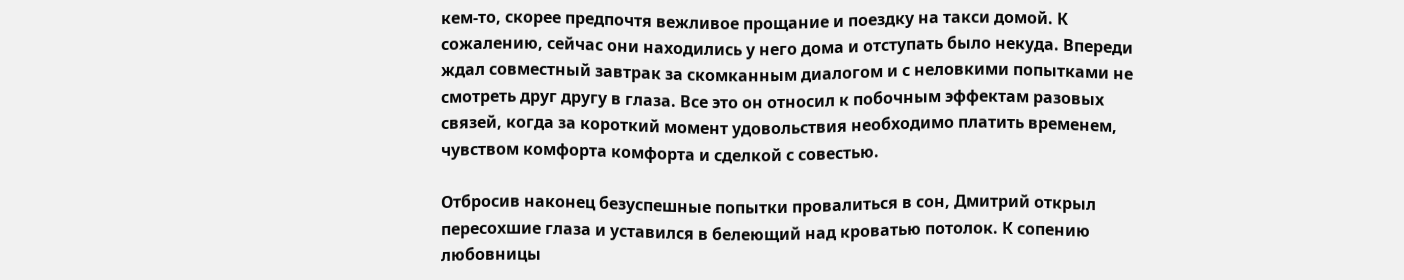кем-то, скорее предпочтя вежливое прощание и поездку на такси домой. К сожалению, сейчас они находились у него дома и отступать было некуда. Впереди ждал совместный завтрак за скомканным диалогом и с неловкими попытками не смотреть друг другу в глаза. Все это он относил к побочным эффектам разовых связей, когда за короткий момент удовольствия необходимо платить временем, чувством комфорта комфорта и сделкой с совестью.

Отбросив наконец безуспешные попытки провалиться в сон, Дмитрий открыл пересохшие глаза и уставился в белеющий над кроватью потолок. К сопению любовницы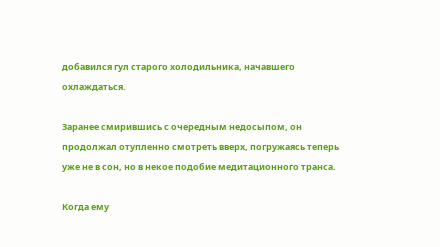добавился гул старого холодильника, начавшего охлаждаться.

Заранее смирившись с очередным недосыпом, он продолжал отупленно смотреть вверх, погружаясь теперь уже не в сон, но в некое подобие медитационного транса.

Когда ему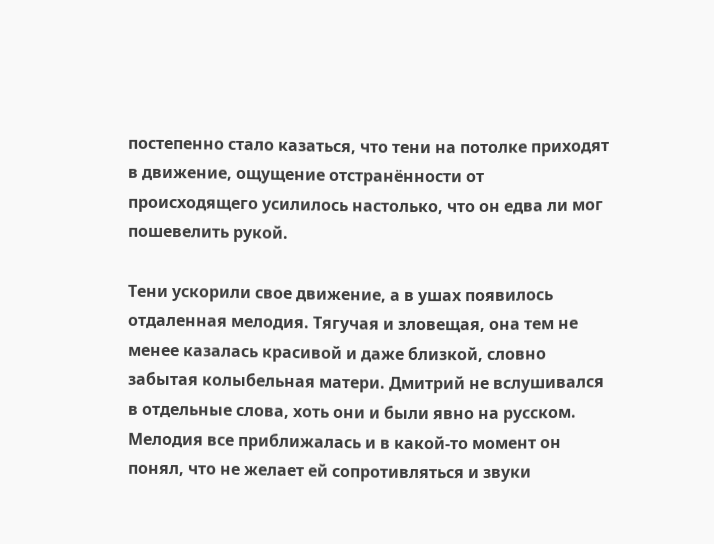постепенно стало казаться, что тени на потолке приходят в движение, ощущение отстранённости от происходящего усилилось настолько, что он едва ли мог пошевелить рукой.

Тени ускорили свое движение, а в ушах появилось отдаленная мелодия. Тягучая и зловещая, она тем не менее казалась красивой и даже близкой, словно забытая колыбельная матери. Дмитрий не вслушивался в отдельные слова, хоть они и были явно на русском. Мелодия все приближалась и в какой-то момент он понял, что не желает ей сопротивляться и звуки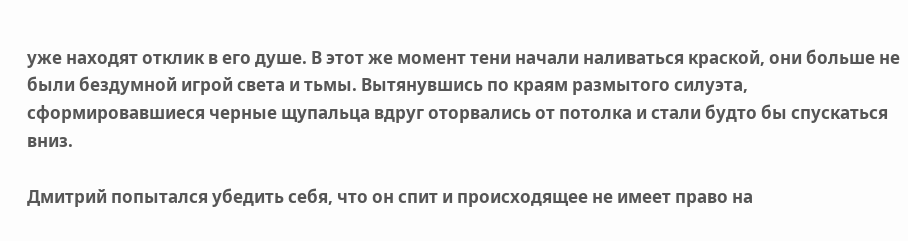уже находят отклик в его душе. В этот же момент тени начали наливаться краской, они больше не были бездумной игрой света и тьмы. Вытянувшись по краям размытого силуэта, сформировавшиеся черные щупальца вдруг оторвались от потолка и стали будто бы спускаться вниз.

Дмитрий попытался убедить себя, что он спит и происходящее не имеет право на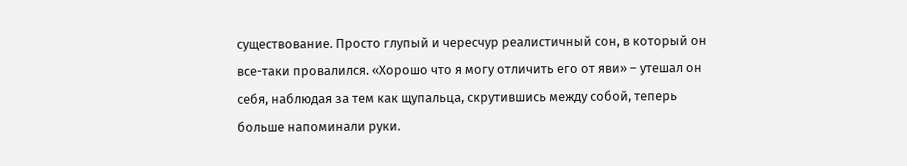существование. Просто глупый и чересчур реалистичный сон, в который он все-таки провалился. «Хорошо что я могу отличить его от яви» – утешал он себя, наблюдая за тем как щупальца, скрутившись между собой, теперь больше напоминали руки.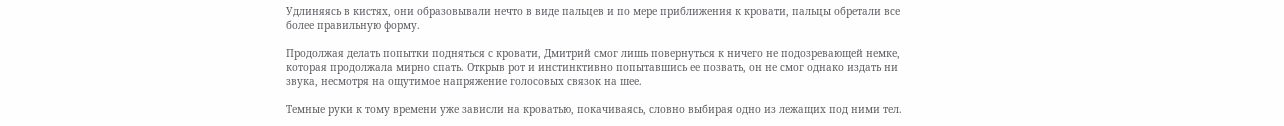Удлиняясь в кистях, они образовывали нечто в виде пальцев и по мере приближения к кровати, пальцы обретали все более правильную форму.

Продолжая делать попытки подняться с кровати, Дмитрий смог лишь повернуться к ничего не подозревающей немке, которая продолжала мирно спать. Открыв рот и инстинктивно попытавшись ее позвать, он не смог однако издать ни звука, несмотря на ощутимое напряжение голосовых связок на шее.

Темные руки к тому времени уже зависли на кроватью, покачиваясь, словно выбирая одно из лежащих под ними тел.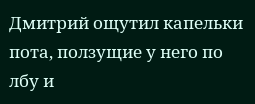Дмитрий ощутил капельки пота, ползущие у него по лбу и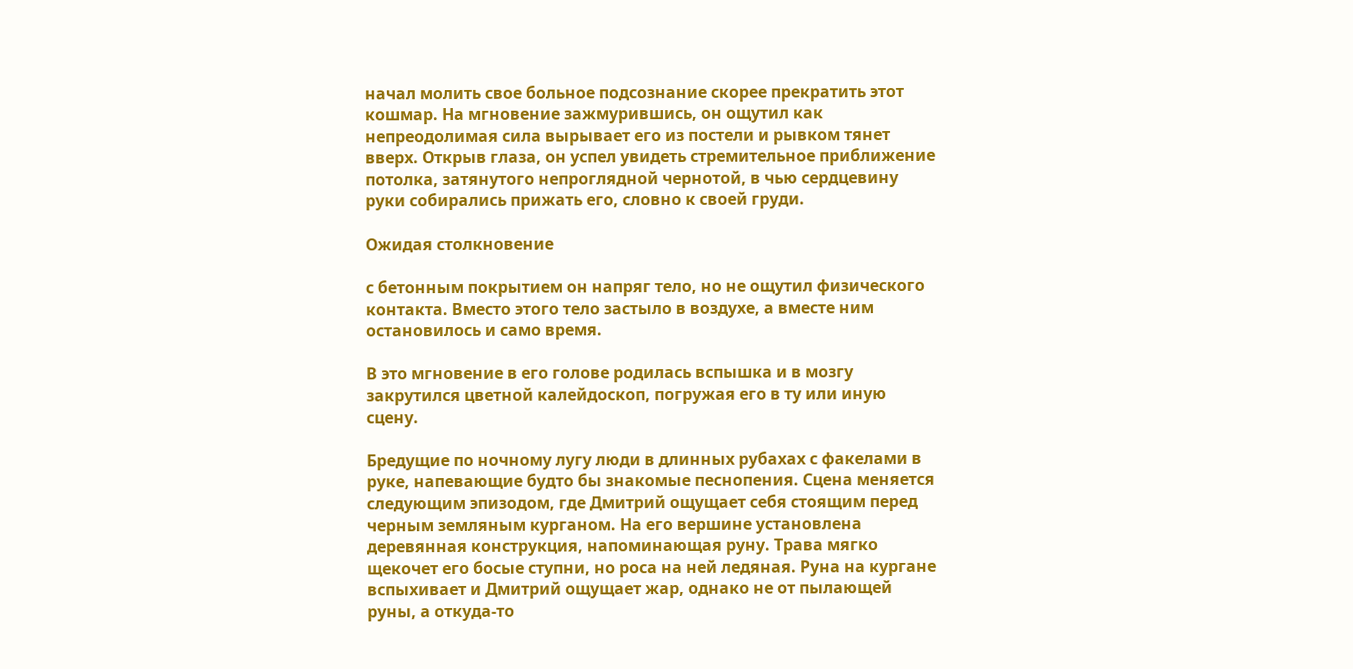начал молить свое больное подсознание скорее прекратить этот кошмар. На мгновение зажмурившись, он ощутил как непреодолимая сила вырывает его из постели и рывком тянет вверх. Открыв глаза, он успел увидеть стремительное приближение потолка, затянутого непроглядной чернотой, в чью сердцевину руки собирались прижать его, словно к своей груди.

Ожидая столкновение

с бетонным покрытием он напряг тело, но не ощутил физического контакта. Вместо этого тело застыло в воздухе, а вместе ним остановилось и само время.

В это мгновение в его голове родилась вспышка и в мозгу закрутился цветной калейдоскоп, погружая его в ту или иную сцену.

Бредущие по ночному лугу люди в длинных рубахах с факелами в руке, напевающие будто бы знакомые песнопения. Сцена меняется следующим эпизодом, где Дмитрий ощущает себя стоящим перед черным земляным курганом. На его вершине установлена деревянная конструкция, напоминающая руну. Трава мягко щекочет его босые ступни, но роса на ней ледяная. Руна на кургане вспыхивает и Дмитрий ощущает жар, однако не от пылающей руны, а откуда-то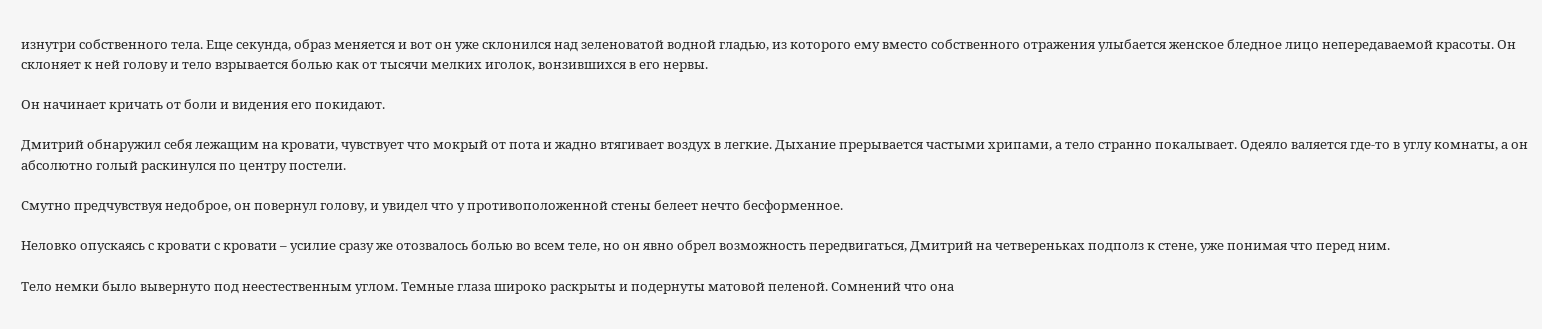изнутри собственного тела. Еще секунда, образ меняется и вот он уже склонился над зеленоватой водной гладью, из которого ему вместо собственного отражения улыбается женское бледное лицо непередаваемой красоты. Он склоняет к ней голову и тело взрывается болью как от тысячи мелких иголок, вонзившихся в его нервы.

Он начинает кричать от боли и видения его покидают.

Дмитрий обнаружил себя лежащим на кровати, чувствует что мокрый от пота и жадно втягивает воздух в легкие. Дыхание прерывается частыми хрипами, а тело странно покалывает. Одеяло валяется где-то в углу комнаты, а он абсолютно голый раскинулся по центру постели.

Смутно предчувствуя недоброе, он повернул голову, и увидел что у противоположенной стены белеет нечто бесформенное.

Неловко опускаясь с кровати с кровати – усилие сразу же отозвалось болью во всем теле, но он явно обрел возможность передвигаться, Дмитрий на четвереньках подполз к стене, уже понимая что перед ним.

Тело немки было вывернуто под неестественным углом. Темные глаза широко раскрыты и подернуты матовой пеленой. Сомнений что она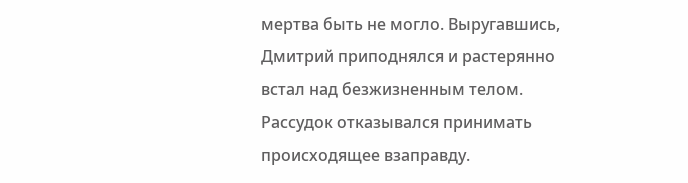мертва быть не могло. Выругавшись, Дмитрий приподнялся и растерянно встал над безжизненным телом. Рассудок отказывался принимать происходящее взаправду.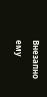Внезапно ему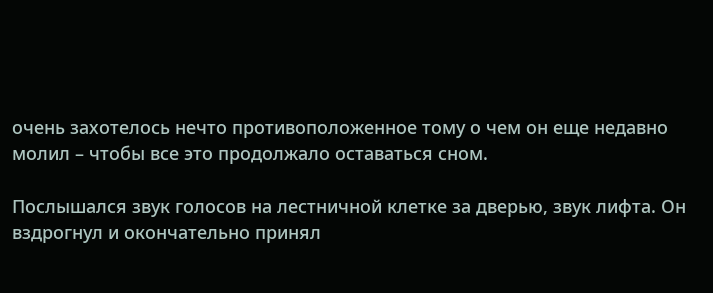очень захотелось нечто противоположенное тому о чем он еще недавно молил – чтобы все это продолжало оставаться сном.

Послышался звук голосов на лестничной клетке за дверью, звук лифта. Он вздрогнул и окончательно принял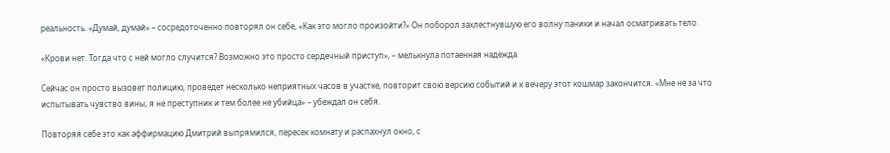реальность. «Думай, думай» – сосредоточенно повторял он себе, «Как это могло произойти?» Он поборол захлестнувшую его волну паники и начал осматривать тело.

«Крови нет. Тогда что с ней могло случится? Возможно это просто сердечный приступ», – мелькнула потаенная надежда.

Сейчас он просто вызовет полицию, проведет несколько неприятных часов в участке, повторит свою версию событий и к вечеру этот кошмар закончится. «Мне не за что испытывать чувство вины, я не преступник и тем более не убийца» – убеждал он себя.

Повторяя себе это как аффирмацию Дмитрий выпрямился, пересек комнату и распахнул окно, с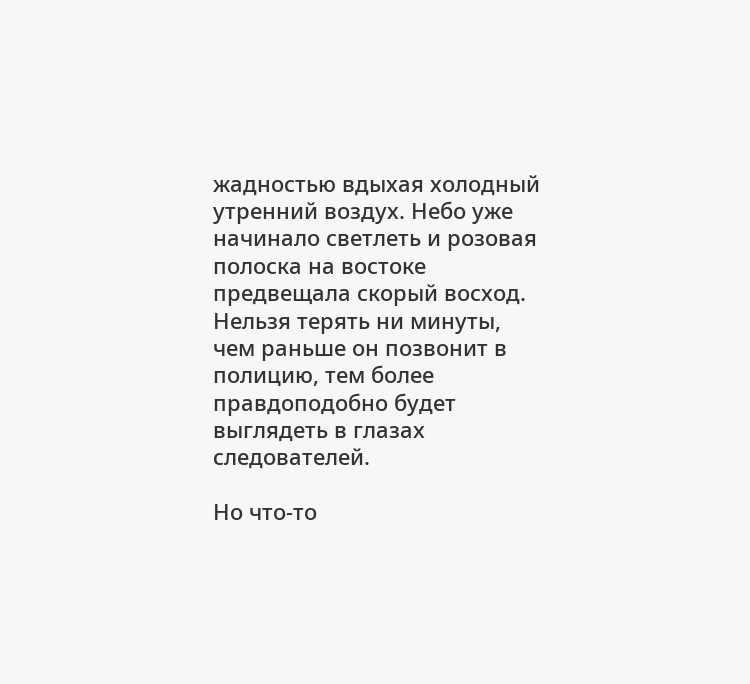жадностью вдыхая холодный утренний воздух. Небо уже начинало светлеть и розовая полоска на востоке предвещала скорый восход. Нельзя терять ни минуты, чем раньше он позвонит в полицию, тем более правдоподобно будет выглядеть в глазах следователей.

Но что-то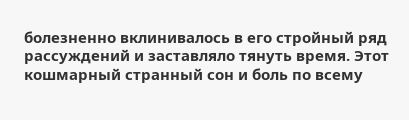болезненно вклинивалось в его стройный ряд рассуждений и заставляло тянуть время. Этот кошмарный странный сон и боль по всему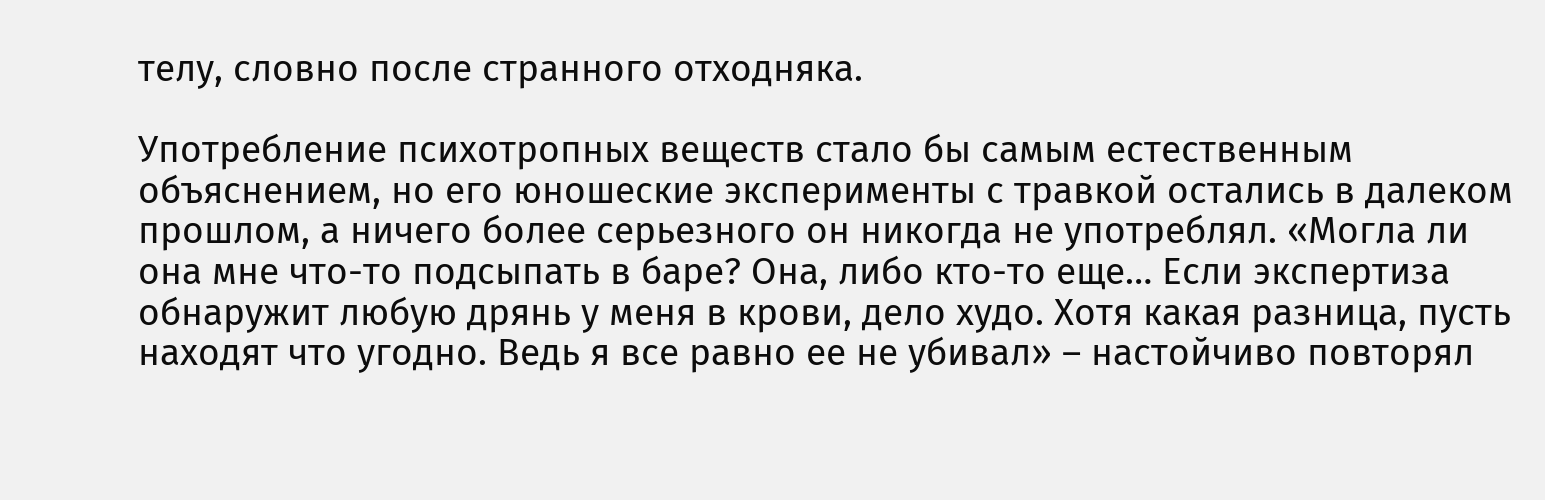телу, словно после странного отходняка.

Употребление психотропных веществ стало бы самым естественным объяснением, но его юношеские эксперименты с травкой остались в далеком прошлом, а ничего более серьезного он никогда не употреблял. «Могла ли она мне что-то подсыпать в баре? Она, либо кто-то еще… Если экспертиза обнаружит любую дрянь у меня в крови, дело худо. Хотя какая разница, пусть находят что угодно. Ведь я все равно ее не убивал» – настойчиво повторял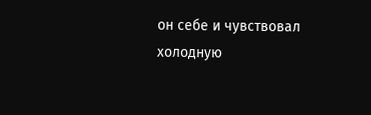он себе и чувствовал холодную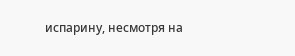испарину, несмотря на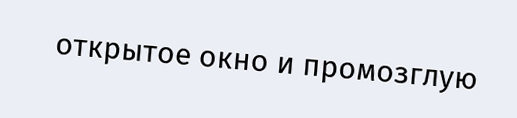открытое окно и промозглую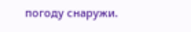погоду снаружи.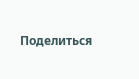Поделиться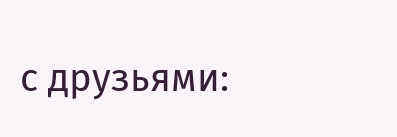с друзьями: